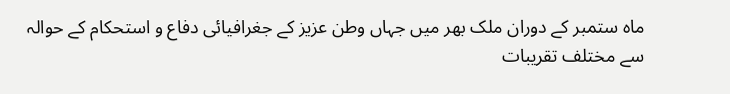ماہ ستمبر کے دوران ملک بھر میں جہاں وطن عزیز کے جغرافیائی دفاع و استحکام کے حوالہ سے مختلف تقریبات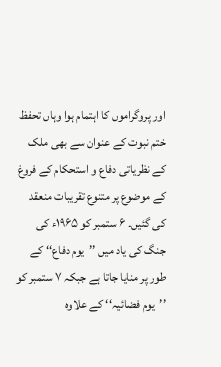اور پروگراموں کا اہتمام ہوا وہاں تحفظ ختم نبوت کے عنوان سے بھی ملک کے نظریاتی دفاع و استحکام کے فروغ کے موضوع پر متنوع تقریبات منعقد کی گئیں۔ ۶ ستمبر کو ۱۹۶۵ء کی جنگ کی یاد میں ’’یوم دفاع‘‘ کے طور پر منایا جاتا ہے جبکہ ۷ ستمبر کو ’’یوم فضائیہ‘‘ کے علاوہ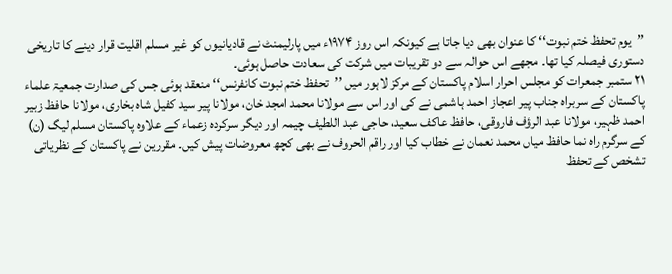’’یوم تحفظ ختم نبوت‘‘ کا عنوان بھی دیا جاتا ہے کیونکہ اس روز ۱۹۷۴ء میں پارلیمنٹ نے قادیانیوں کو غیر مسلم اقلیت قرار دینے کا تاریخی دستوری فیصلہ کیا تھا۔ مجھے اس حوالہ سے دو تقریبات میں شرکت کی سعادت حاصل ہوئی۔
۲۱ ستمبر جمعرات کو مجلس احرار اسلام پاکستان کے مرکز لاہور میں ’’تحفظ ختم نبوت کانفرنس‘‘ منعقد ہوئی جس کی صدارت جمعیۃ علماء پاکستان کے سربراہ جناب پیر اعجاز احمد ہاشمی نے کی اور اس سے مولانا محمد امجد خان، مولانا پیر سید کفیل شاہ بخاری، مولانا حافظ زبیر احمد ظہیر، مولانا عبد الرؤف فاروقی، حافظ عاکف سعید، حاجی عبد اللطیف چیمہ اور دیگر سرکردہ زعماء کے علاوہ پاکستان مسلم لیگ (ن) کے سرگرم راہ نما حافظ میاں محمد نعمان نے خطاب کیا اور راقم الحروف نے بھی کچھ معروضات پیش کیں۔ مقررین نے پاکستان کے نظریاتی تشخص کے تحفظ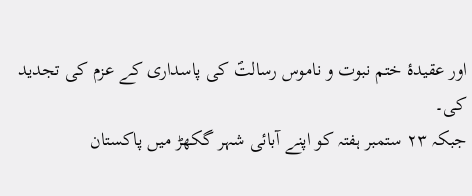اور عقیدۂ ختم نبوت و ناموس رسالتؐ کی پاسداری کے عزم کی تجدید کی۔
جبکہ ۲۳ ستمبر ہفتہ کو اپنے آبائی شہر گکھڑ میں پاکستان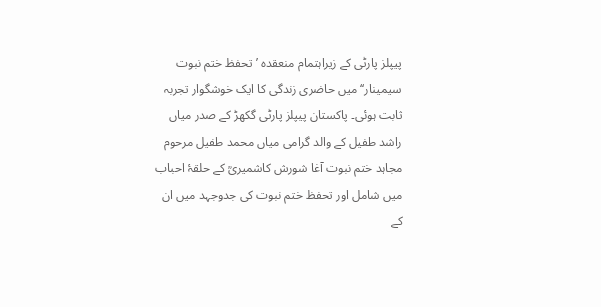پیپلز پارٹی کے زیراہتمام منعقدہ ’تحفظ ختم نبوت سیمینار‘‘ میں حاضری زندگی کا ایک خوشگوار تجربہ ثابت ہوئی۔ پاکستان پیپلز پارٹی گکھڑ کے صدر میاں راشد طفیل کے والد گرامی میاں محمد طفیل مرحوم مجاہد ختم نبوت آغا شورش کاشمیریؒ کے حلقۂ احباب میں شامل اور تحفظ ختم نبوت کی جدوجہد میں ان کے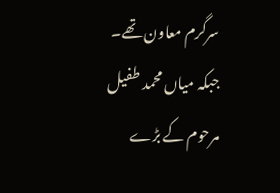سرگرم معاون تھے۔ جبکہ میاں محمد طفیل مرحوم کے بڑے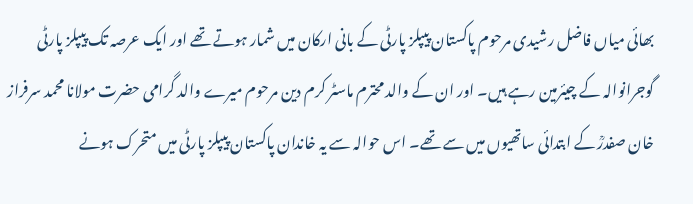بھائی میاں فاضل رشیدی مرحوم پاکستان پیپلز پارٹی کے بانی ارکان میں شمار ہوتے تھے اور ایک عرصہ تک پیپلز پارٹی گوجرانوالہ کے چیئرمین رہے ہیں۔ اور ان کے والد محترم ماسٹر کرم دین مرحوم میرے والد گرامی حضرت مولانا محمد سرفراز خان صفدرؒ کے ابتدائی ساتھیوں میں سے تھے۔ اس حوالہ سے یہ خاندان پاکستان پیپلز پارٹی میں متحرک ہونے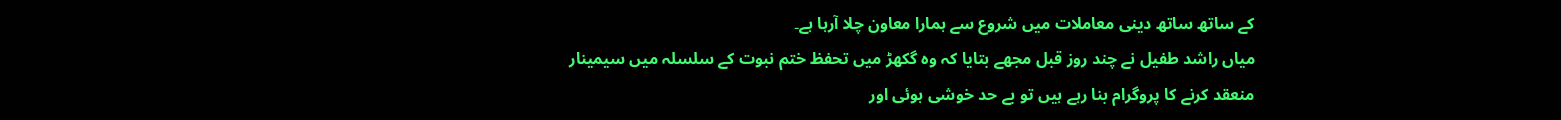کے ساتھ ساتھ دینی معاملات میں شروع سے ہمارا معاون چلا آرہا ہے۔
میاں راشد طفیل نے چند روز قبل مجھے بتایا کہ وہ گکھڑ میں تحفظ ختم نبوت کے سلسلہ میں سیمینار منعقد کرنے کا پروگرام بنا رہے ہیں تو بے حد خوشی ہوئی اور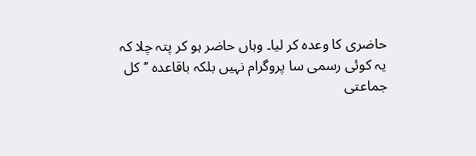حاضری کا وعدہ کر لیا۔ وہاں حاضر ہو کر پتہ چلا کہ یہ کوئی رسمی سا پروگرام نہیں بلکہ باقاعدہ ’’کل جماعتی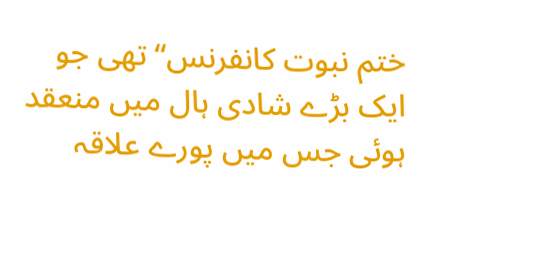ختم نبوت کانفرنس‘‘ تھی جو ایک بڑے شادی ہال میں منعقد ہوئی جس میں پورے علاقہ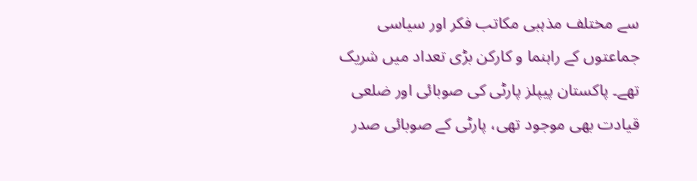سے مختلف مذہبی مکاتب فکر اور سیاسی جماعتوں کے راہنما و کارکن بڑی تعداد میں شریک تھے۔ پاکستان پیپلز پارٹی کی صوبائی اور ضلعی قیادت بھی موجود تھی، پارٹی کے صوبائی صدر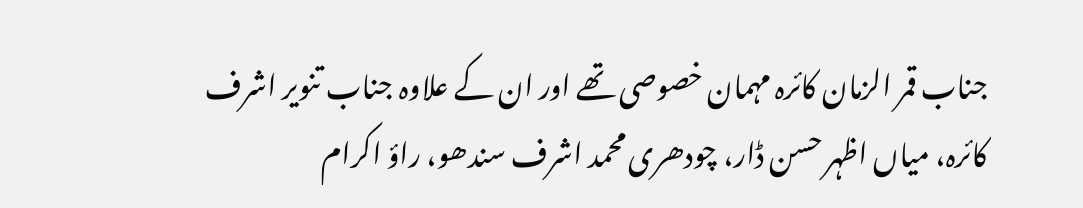جناب قمر الزمان کائرہ مہمان خصوصی تھے اور ان کے علاوہ جناب تنویر اشرف کائرہ، میاں اظہر حسن ڈار، چودھری محمد اشرف سندھو، راؤ اکرام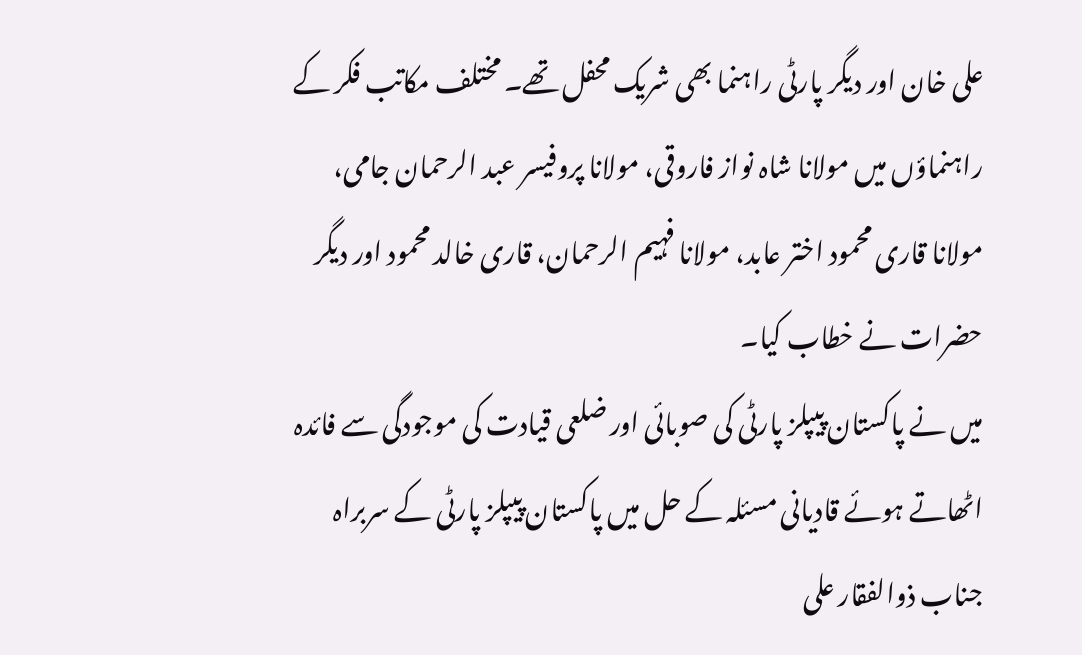علی خان اور دیگر پارٹی راہنما بھی شریک محفل تھے۔ مختلف مکاتب فکر کے راہنماؤں میں مولانا شاہ نواز فاروقی، مولانا پروفیسر عبد الرحمان جامی، مولانا قاری محمود اختر عابد، مولانا فہیم الرحمان، قاری خالد محمود اور دیگر حضرات نے خطاب کیا۔
میں نے پاکستان پیپلز پارٹی کی صوبائی اور ضلعی قیادت کی موجودگی سے فائدہ اٹھاتے ہوئے قادیانی مسئلہ کے حل میں پاکستان پیپلز پارٹی کے سربراہ جناب ذوالفقار علی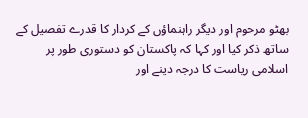بھٹو مرحوم اور دیگر راہنماؤں کے کردار کا قدرے تفصیل کے ساتھ ذکر کیا اور کہا کہ پاکستان کو دستوری طور پر اسلامی ریاست کا درجہ دینے اور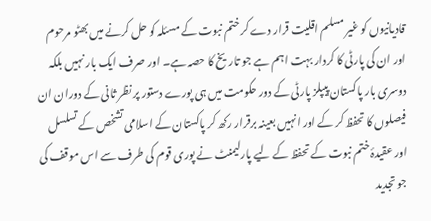قادیانیوں کو غیر مسلم اقلیت قرار دے کر ختم نبوت کے مسئلہ کو حل کرنے میں بھٹو مرحوم اور ان کی پارٹی کا کردار بہت اہم ہے جو تاریخ کا حصہ ہے۔ اور صرف ایک بار نہیں بلکہ دوسری بار پاکستان پیپلز پارٹی کے دور حکومت میں ہی پورے دستور پر نظر ثانی کے دوران ان فیصلوں کا تحفظ کر کے اور انہیں بعینہ برقرار رکھ کر پاکستان کے اسلامی تشخص کے تسلسل اور عقیدۂ ختم نبوت کے تحفظ کے لیے پارلیمنٹ نے پوری قوم کی طرف سے اس موقف کی جو تجدید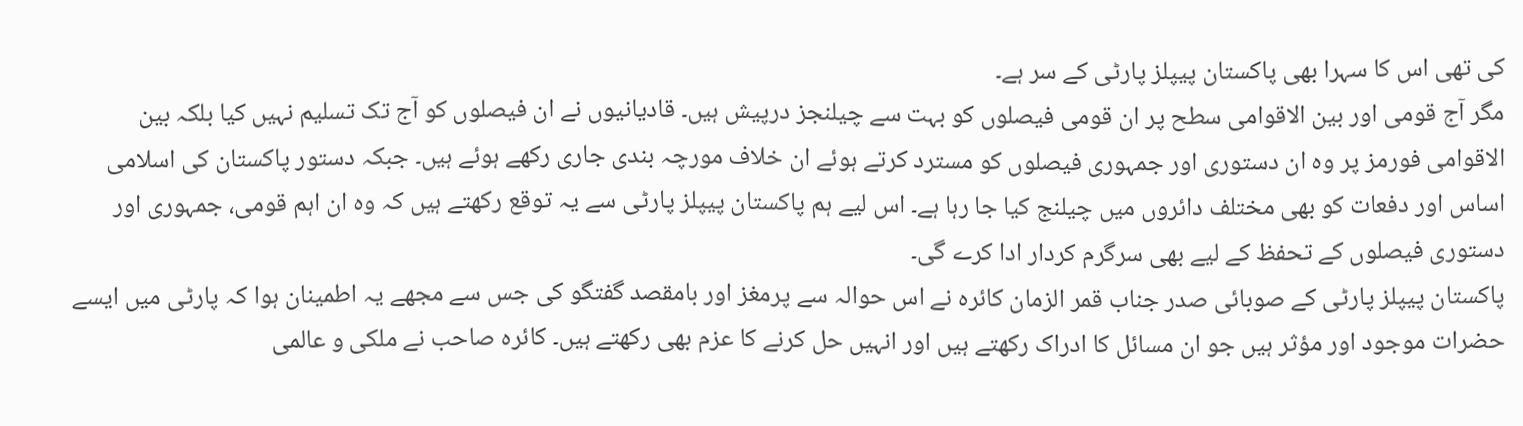کی تھی اس کا سہرا بھی پاکستان پیپلز پارٹی کے سر ہے۔
مگر آج قومی اور بین الاقوامی سطح پر ان قومی فیصلوں کو بہت سے چیلنجز درپیش ہیں۔ قادیانیوں نے ان فیصلوں کو آج تک تسلیم نہیں کیا بلکہ بین الاقوامی فورمز پر وہ ان دستوری اور جمہوری فیصلوں کو مسترد کرتے ہوئے ان خلاف مورچہ بندی جاری رکھے ہوئے ہیں۔ جبکہ دستور پاکستان کی اسلامی اساس اور دفعات کو بھی مختلف دائروں میں چیلنج کیا جا رہا ہے۔ اس لیے ہم پاکستان پیپلز پارٹی سے یہ توقع رکھتے ہیں کہ وہ ان اہم قومی، جمہوری اور دستوری فیصلوں کے تحفظ کے لیے بھی سرگرم کردار ادا کرے گی۔
پاکستان پیپلز پارٹی کے صوبائی صدر جناب قمر الزمان کائرہ نے اس حوالہ سے پرمغز اور بامقصد گفتگو کی جس سے مجھے یہ اطمینان ہوا کہ پارٹی میں ایسے حضرات موجود اور مؤثر ہیں جو ان مسائل کا ادراک رکھتے ہیں اور انہیں حل کرنے کا عزم بھی رکھتے ہیں۔ کائرہ صاحب نے ملکی و عالمی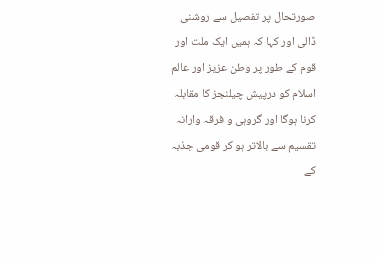صورتحال پر تفصیل سے روشنی ڈالی اور کہا کہ ہمیں ایک ملت اور قوم کے طور پر وطن عزیز اور عالم اسلام کو درپیش چیلنجز کا مقابلہ کرنا ہوگا اور گروہی و فرقہ وارانہ تقسیم سے بالاتر ہو کر قومی جذبہ کے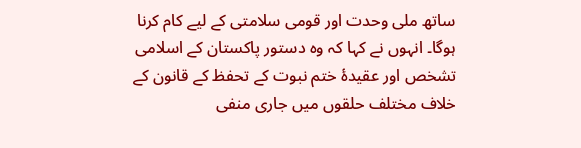ساتھ ملی وحدت اور قومی سلامتی کے لیے کام کرنا ہوگا۔ انہوں نے کہا کہ وہ دستور پاکستان کے اسلامی تشخص اور عقیدۂ ختم نبوت کے تحفظ کے قانون کے خلاف مختلف حلقوں میں جاری منفی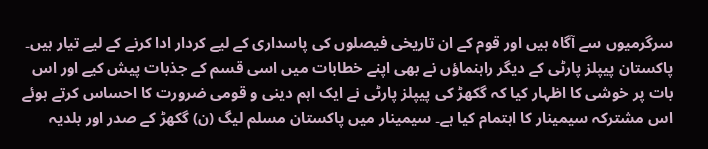سرگرمیوں سے آگاہ ہیں اور قوم کے ان تاریخی فیصلوں کی پاسداری کے لیے کردار ادا کرنے کے لیے تیار ہیں۔
پاکستان پیپلز پارٹی کے دیگر راہنماؤں نے بھی اپنے خطابات میں اسی قسم کے جذبات پیش کیے اور اس بات پر خوشی کا اظہار کیا کہ گکھڑ کی پیپلز پارٹی نے ایک اہم دینی و قومی ضرورت کا احساس کرتے ہوئے اس مشترکہ سیمینار کا اہتمام کیا ہے۔ سیمینار میں پاکستان مسلم لیگ (ن) گکھڑ کے صدر اور بلدیہ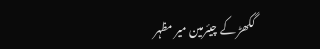گکھڑ کے چیئرمین میر مظہر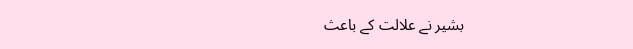بشیر نے علالت کے باعث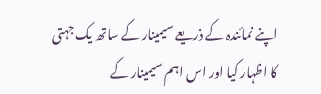اپنے نمائندہ کے ذریعے سیمینار کے ساتھ یک جہتی کا اظہار کیا اور اس اہم سیمینار کے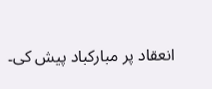انعقاد پر مبارکباد پیش کی۔